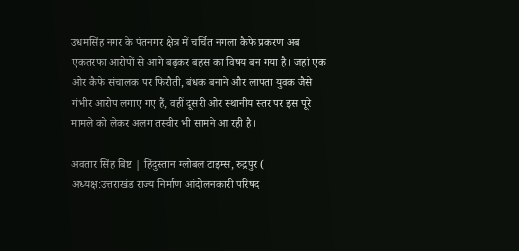उधमसिंह नगर के पंतनगर क्षेत्र में चर्चित नगला कैफे प्रकरण अब एकतरफा आरोपों से आगे बढ़कर बहस का विषय बन गया है। जहां एक ओर कैफे संचालक पर फिरौती, बंधक बनाने और लापता युवक जैसे गंभीर आरोप लगाए गए हैं, वहीं दूसरी ओर स्थानीय स्तर पर इस पूरे मामले को लेकर अलग तस्वीर भी सामने आ रही है।

अवतार सिंह बिष्ट | हिंदुस्तान ग्लोबल टाइम्स, रुद्रपुर ( अध्यक्ष:उत्तराखंड राज्य निर्माण आंदोलनकारी परिषद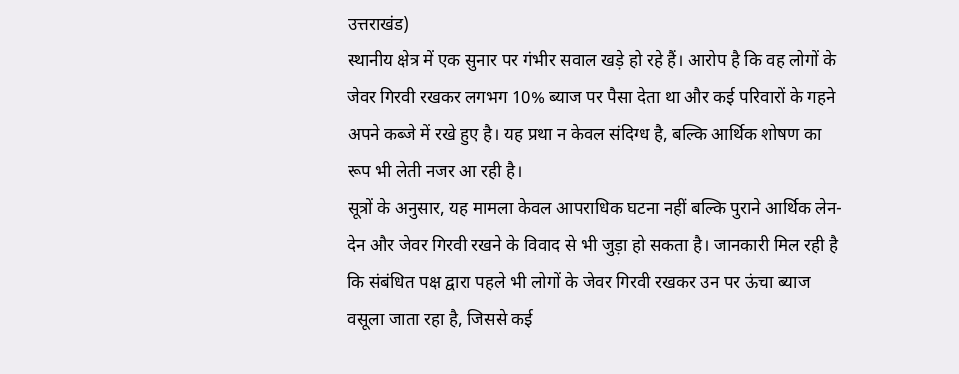उत्तराखंड)
स्थानीय क्षेत्र में एक सुनार पर गंभीर सवाल खड़े हो रहे हैं। आरोप है कि वह लोगों के जेवर गिरवी रखकर लगभग 10% ब्याज पर पैसा देता था और कई परिवारों के गहने अपने कब्जे में रखे हुए है। यह प्रथा न केवल संदिग्ध है, बल्कि आर्थिक शोषण का रूप भी लेती नजर आ रही है।
सूत्रों के अनुसार, यह मामला केवल आपराधिक घटना नहीं बल्कि पुराने आर्थिक लेन-देन और जेवर गिरवी रखने के विवाद से भी जुड़ा हो सकता है। जानकारी मिल रही है कि संबंधित पक्ष द्वारा पहले भी लोगों के जेवर गिरवी रखकर उन पर ऊंचा ब्याज वसूला जाता रहा है, जिससे कई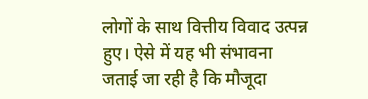लोगों के साथ वित्तीय विवाद उत्पन्न हुए। ऐसे में यह भी संभावना जताई जा रही है कि मौजूदा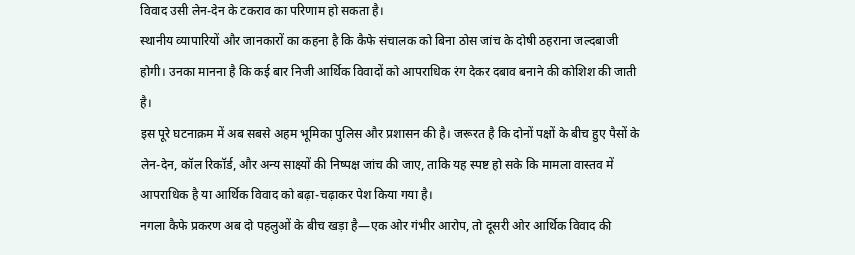विवाद उसी लेन-देन के टकराव का परिणाम हो सकता है।
स्थानीय व्यापारियों और जानकारों का कहना है कि कैफे संचालक को बिना ठोस जांच के दोषी ठहराना जल्दबाजी होगी। उनका मानना है कि कई बार निजी आर्थिक विवादों को आपराधिक रंग देकर दबाव बनाने की कोशिश की जाती है।
इस पूरे घटनाक्रम में अब सबसे अहम भूमिका पुलिस और प्रशासन की है। जरूरत है कि दोनों पक्षों के बीच हुए पैसों के लेन-देन, कॉल रिकॉर्ड, और अन्य साक्ष्यों की निष्पक्ष जांच की जाए, ताकि यह स्पष्ट हो सके कि मामला वास्तव में आपराधिक है या आर्थिक विवाद को बढ़ा-चढ़ाकर पेश किया गया है।
नगला कैफे प्रकरण अब दो पहलुओं के बीच खड़ा है—एक ओर गंभीर आरोप, तो दूसरी ओर आर्थिक विवाद की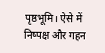पृष्ठभूमि। ऐसे में निष्पक्ष और गहन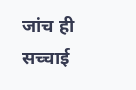जांच ही सच्चाई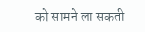को सामने ला सकती